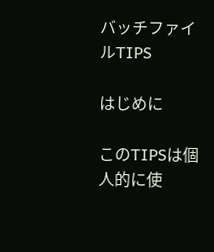バッチファイルTIPS

はじめに

このTIPSは個人的に使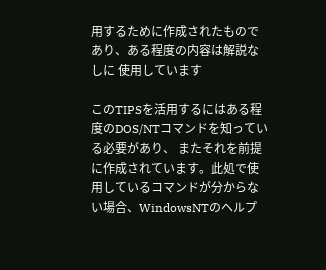用するために作成されたものであり、ある程度の内容は解説なしに 使用しています

このTIPSを活用するにはある程度のDOS/NTコマンドを知っている必要があり、 またそれを前提に作成されています。此処で使用しているコマンドが分からない場合、WindowsNTのヘルプ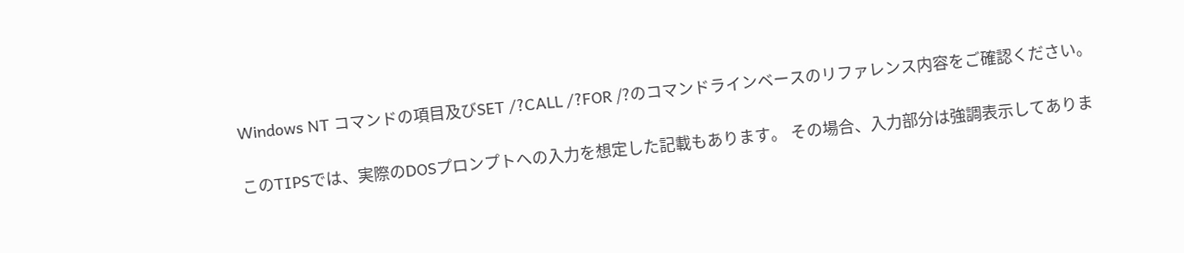Windows NT コマンドの項目及びSET /?CALL /?FOR /?のコマンドラインベースのリファレンス内容をご確認ください。

このTIPSでは、実際のDOSプロンプトへの入力を想定した記載もあります。 その場合、入力部分は強調表示してありま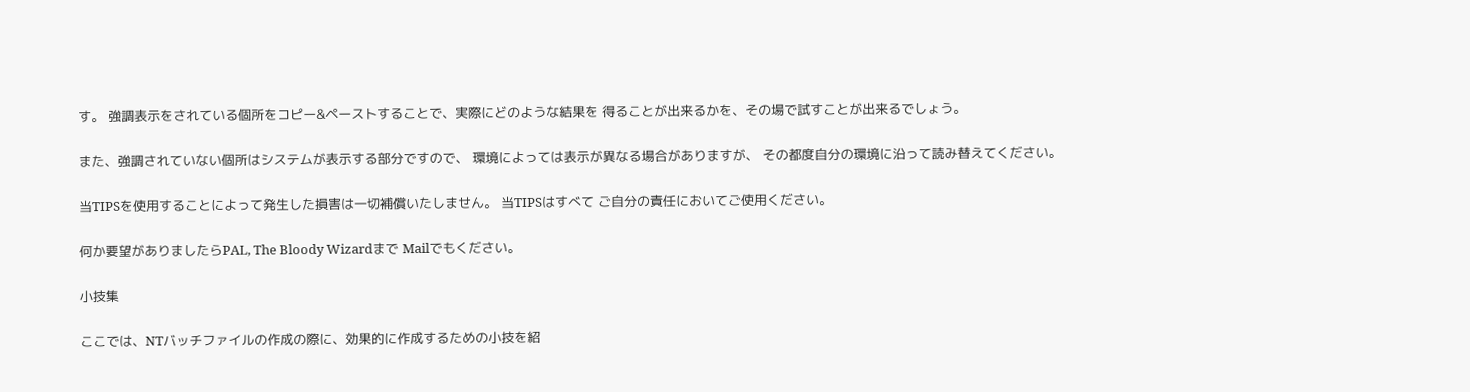す。 強調表示をされている個所をコピー&ペーストすることで、実際にどのような結果を 得ることが出来るかを、その場で試すことが出来るでしょう。

また、強調されていない個所はシステムが表示する部分ですので、 環境によっては表示が異なる場合がありますが、 その都度自分の環境に沿って読み替えてください。

当TIPSを使用することによって発生した損害は一切補償いたしません。 当TIPSはすべて ご自分の責任においてご使用ください。

何か要望がありましたらPAL, The Bloody Wizardまで Mailでもください。

小技集

ここでは、NTバッチファイルの作成の際に、効果的に作成するための小技を紹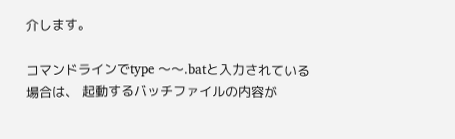介します。

コマンドラインでtype 〜〜.batと入力されている場合は、 起動するバッチファイルの内容が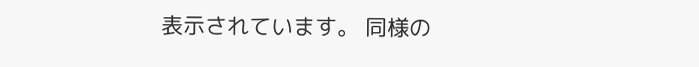表示されています。 同様の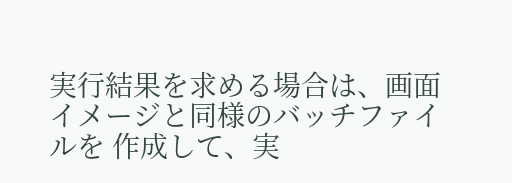実行結果を求める場合は、画面イメージと同様のバッチファイルを 作成して、実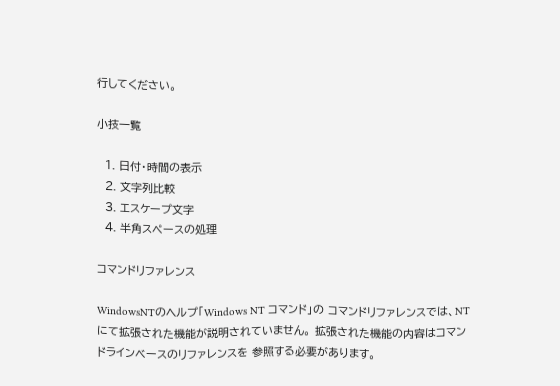行してください。

小技一覧

  1. 日付・時間の表示
  2. 文字列比較
  3. エスケープ文字
  4. 半角スペースの処理

コマンドリファレンス

WindowsNTのヘルプ「Windows NT コマンド」の コマンドリファレンスでは、NTにて拡張された機能が説明されていません。 拡張された機能の内容はコマンドラインベースのリファレンスを 参照する必要があります。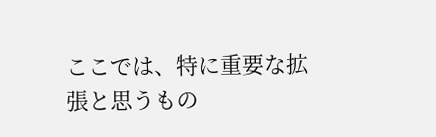ここでは、特に重要な拡張と思うもの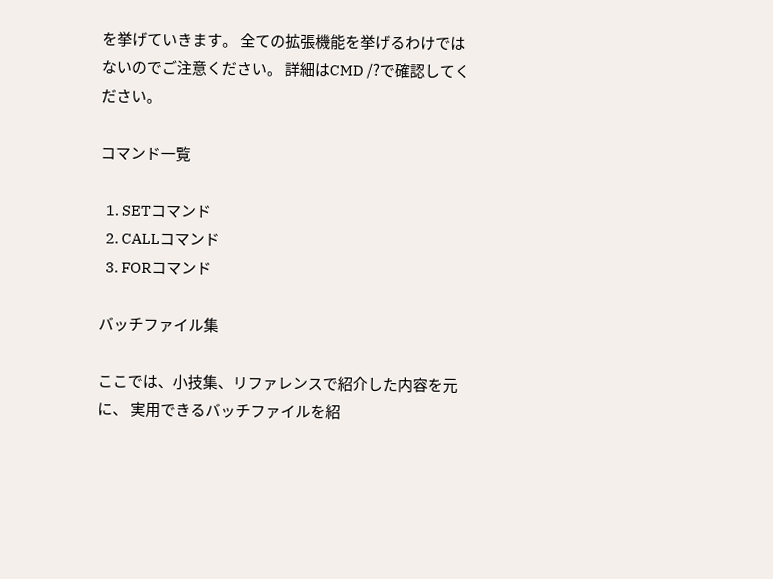を挙げていきます。 全ての拡張機能を挙げるわけではないのでご注意ください。 詳細はCMD /?で確認してください。

コマンド一覧

  1. SETコマンド
  2. CALLコマンド
  3. FORコマンド

バッチファイル集

ここでは、小技集、リファレンスで紹介した内容を元に、 実用できるバッチファイルを紹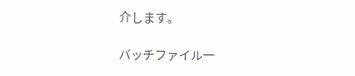介します。

バッチファイル一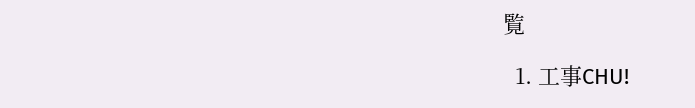覧

  1. 工事CHU!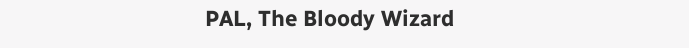PAL, The Bloody Wizard